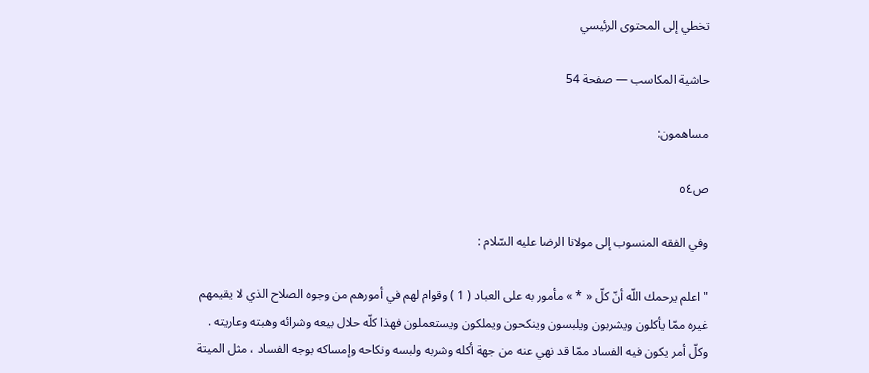تخطي إلى المحتوى الرئيسي

حاشية المكاسب — صفحة 54

مساهمون:

ص٥٤

وفي الفقه المنسوب إلى مولانا الرضا عليه السّلام :

" اعلم يرحمك اللّه أنّ كلّ « * » مأمور به على العباد ( 1 ) وقوام لهم في أمورهم من وجوه الصلاح الذي لا يقيمهم غيره ممّا يأكلون ويشربون ويلبسون وينكحون ويملكون ويستعملون فهذا كلّه حلال بيعه وشرائه وهبته وعاريته . وكلّ أمر يكون فيه الفساد ممّا قد نهي عنه من جهة أكله وشربه ولبسه ونكاحه وإمساكه بوجه الفساد ، مثل الميتة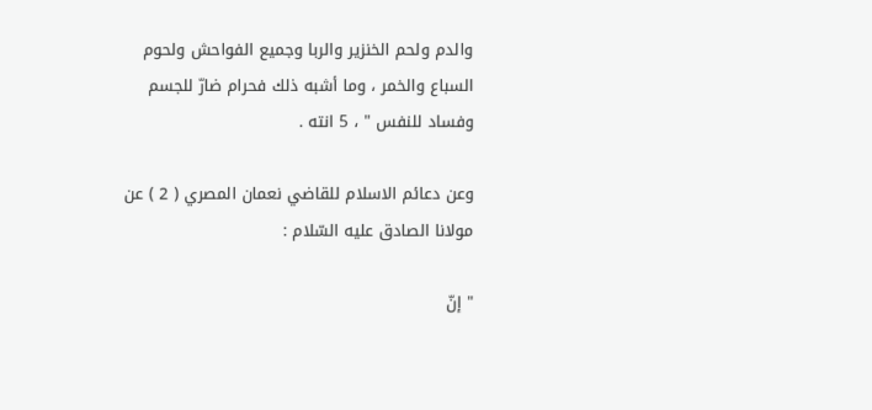والدم ولحم الخنزير والربا وجميع الفواحش ولحوم السباع والخمر ، وما أشبه ذلك فحرام ضارّ للجسم وفساد للنفس " ، 5 انته .

وعن دعائم الاسلام للقاضي نعمان المصري ( 2 ) عن مولانا الصادق عليه السّلام :

" إنّ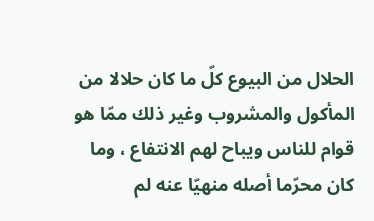الحلال من البيوع كلّ ما كان حلالا من المأكول والمشروب وغير ذلك ممّا هو قوام للناس ويباح لهم الانتفاع ، وما كان محرّما أصله منهيّا عنه لم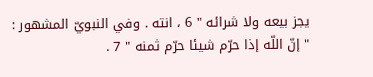يجز بيعه ولا شرائه " 6 ، انته . وفي النبويّ المشهور : " إنّ اللّه إذا حرّم شيئا حرّم ثمنه " 7 .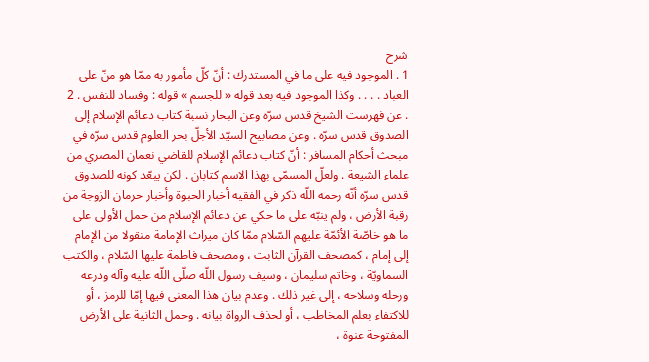شرح
1 . الموجود فيه على ما في المستدرك : أنّ كلّ مأمور به ممّا هو منّ على العباد . . . . وكذا الموجود فيه بعد قوله « للجسم » قوله : وفساد للنفس . 2 . عن فهرست الشيخ قدس سرّه وعن البحار نسبة كتاب دعائم الإسلام إلى الصدوق قدس سرّه . وعن مصابيح السيّد الأجلّ بحر العلوم قدس سرّه في مبحث أحكام المسافر : أنّ كتاب دعائم الإسلام للقاضي نعمان المصري من علماء الشيعة . ولعلّ المسمّى بهذا الاسم كتابان . لكن يبعّد كونه للصدوق قدس سرّه أنّه رحمه اللّه ذكر في الفقيه أخبار الحبوة وأخبار حرمان الزوجة من رقبة الأرض ، ولم ينبّه على ما حكي عن دعائم الإسلام من حمل الأولى على ما هو خاصّة الأئمّة عليهم السّلام ممّا كان ميراث الإمامة منقولا من الإمام إلى إمام ، كمصحف القرآن الثابت ، ومصحف فاطمة عليها السّلام ، والكتب السماويّة ، وخاتم سليمان ، وسيف رسول اللّه صلّى اللّه عليه وآله ودرعه ورحله وسلاحه ، إلى غير ذلك . وعدم بيان هذا المعنى فيها إمّا للرمز ، أو للاكتفاء بعلم المخاطب ، أو لحذف الرواة بيانه . وحمل الثانية على الأرض المفتوحة عنوة ،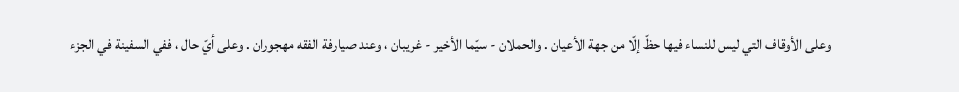وعلى الأوقاف التي ليس للنساء فيها حظّ إلّا من جهة الأعيان . والحملان - سيّما الأخير - غريبان ، وعند صيارفة الفقه مهجوران . وعلى أيّ حال ، ففي السفينة في الجزء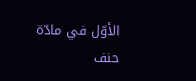الأوّل في مادّة حنف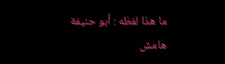ما هذا لفظه : أبو حنيفة
هامش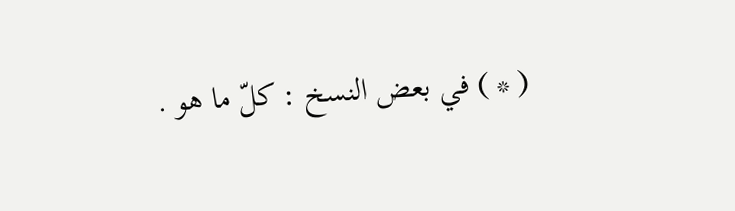( * ) في بعض النسخ : كلّ ما هو .